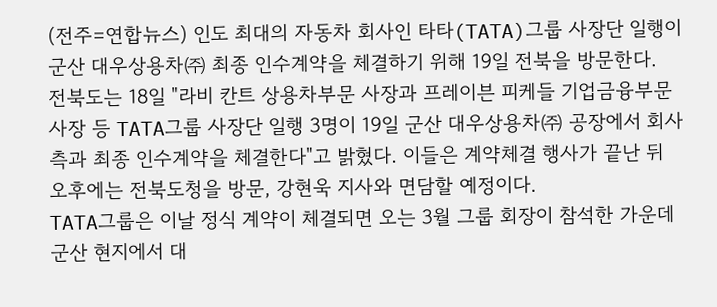(전주=연합뉴스) 인도 최대의 자동차 회사인 타타(TATA)그룹 사장단 일행이 군산 대우상용차㈜ 최종 인수계약을 체결하기 위해 19일 전북을 방문한다.
전북도는 18일 "라비 칸트 상용차부문 사장과 프레이븐 피케들 기업금융부문 사장 등 TATA그룹 사장단 일행 3명이 19일 군산 대우상용차㈜ 공장에서 회사측과 최종 인수계약을 체결한다"고 밝혔다. 이들은 계약체결 행사가 끝난 뒤 오후에는 전북도청을 방문, 강현욱 지사와 면담할 예정이다.
TATA그룹은 이날 정식 계약이 체결되면 오는 3월 그룹 회장이 참석한 가운데 군산 현지에서 대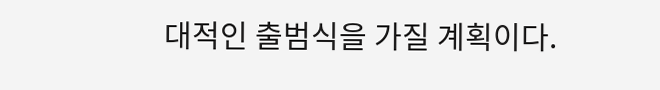대적인 출범식을 가질 계획이다.